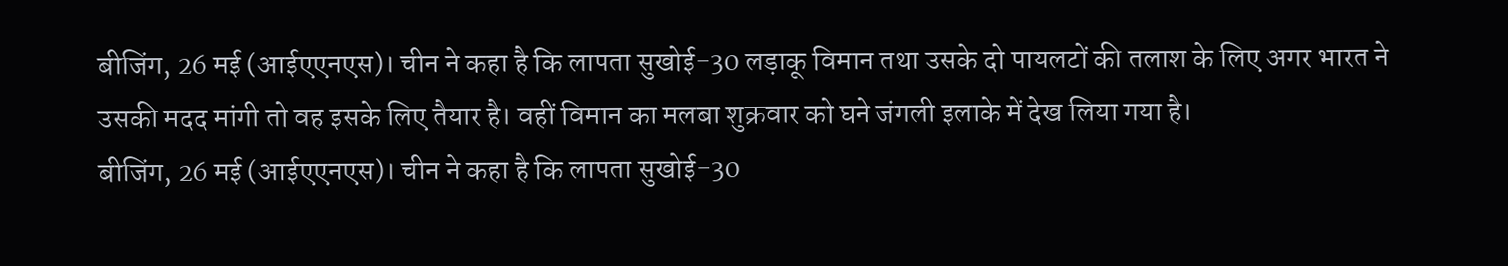बीजिंग, 26 मई (आईएएनएस)। चीन ने कहा है कि लापता सुखोई-30 लड़ाकू विमान तथा उसके दो पायलटों की तलाश के लिए अगर भारत ने उसकी मदद मांगी तो वह इसके लिए तैयार है। वहीं विमान का मलबा शुक्रवार को घने जंगली इलाके में देख लिया गया है।
बीजिंग, 26 मई (आईएएनएस)। चीन ने कहा है कि लापता सुखोई-30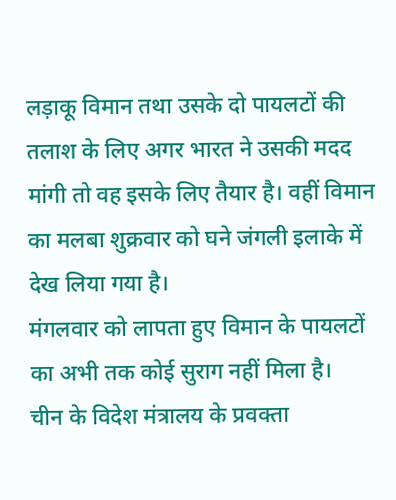लड़ाकू विमान तथा उसके दो पायलटों की तलाश के लिए अगर भारत ने उसकी मदद मांगी तो वह इसके लिए तैयार है। वहीं विमान का मलबा शुक्रवार को घने जंगली इलाके में देख लिया गया है।
मंगलवार को लापता हुए विमान के पायलटों का अभी तक कोई सुराग नहीं मिला है।
चीन के विदेश मंत्रालय के प्रवक्ता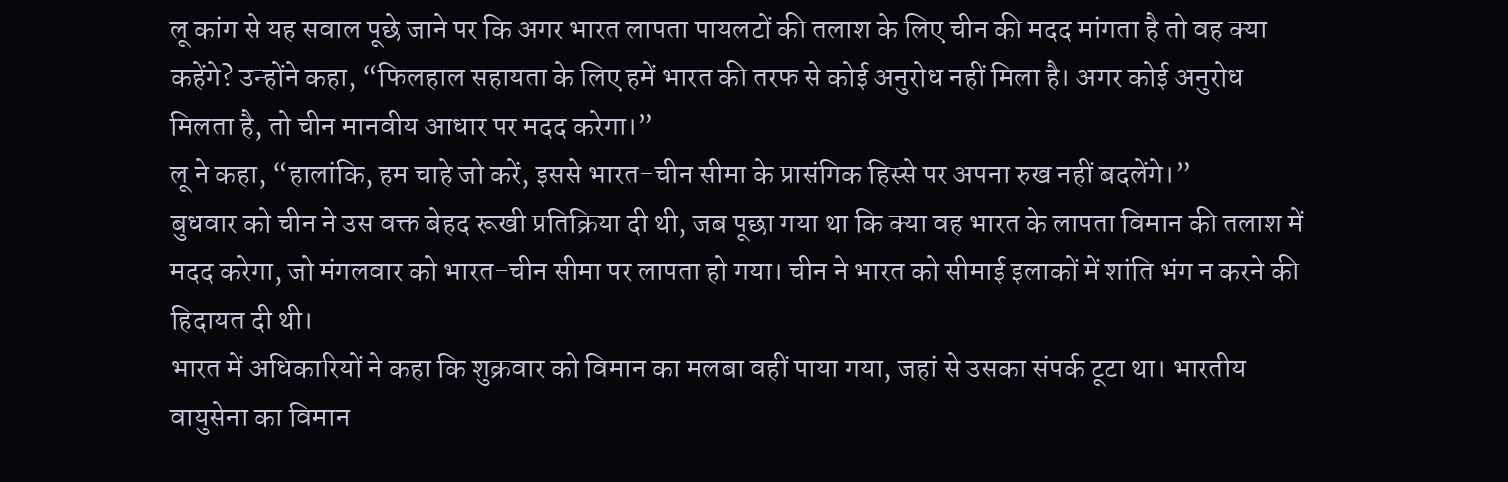लू कांग से यह सवाल पूछे जाने पर कि अगर भारत लापता पायलटों की तलाश के लिए चीन की मदद मांगता है तो वह क्या कहेंगे? उन्होंने कहा, “फिलहाल सहायता के लिए हमें भारत की तरफ से कोई अनुरोध नहीं मिला है। अगर कोई अनुरोध मिलता है, तो चीन मानवीय आधार पर मदद करेगा।”
लू ने कहा, “हालांकि, हम चाहे जो करें, इससे भारत-चीन सीमा के प्रासंगिक हिस्से पर अपना रुख नहीं बदलेंगे।”
बुधवार को चीन ने उस वक्त बेहद रूखी प्रतिक्रिया दी थी, जब पूछा गया था कि क्या वह भारत के लापता विमान की तलाश में मदद करेगा, जो मंगलवार को भारत-चीन सीमा पर लापता हो गया। चीन ने भारत को सीमाई इलाकों में शांति भंग न करने की हिदायत दी थी।
भारत में अधिकारियों ने कहा कि शुक्रवार को विमान का मलबा वहीं पाया गया, जहां से उसका संपर्क टूटा था। भारतीय वायुसेना का विमान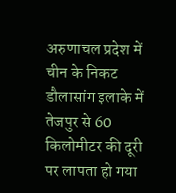अरुणाचल प्रदेश में चीन के निकट डौलासांग इलाके में तेजपुर से 60 किलोमीटर की दूरी पर लापता हो गया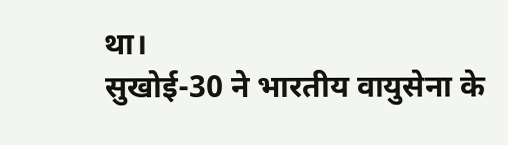था।
सुखोई-30 ने भारतीय वायुसेना के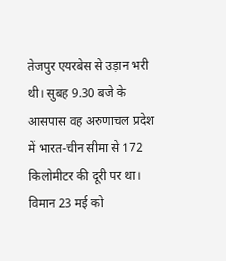तेजपुर एयरबेस से उड़ान भरी थी। सुबह 9.30 बजे के आसपास वह अरुणाचल प्रदेश में भारत-चीन सीमा से 172 किलोमीटर की दूरी पर था। विमान 23 मई को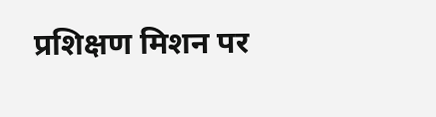प्रशिक्षण मिशन पर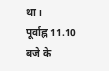था।
पूर्वाह्न 11.10 बजे के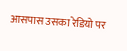आसपास उसका रेडियो पर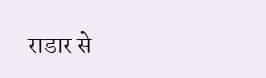राडार से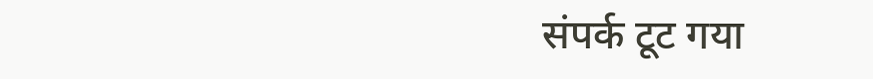संपर्क टूट गया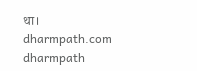था।
dharmpath.com dharmpath